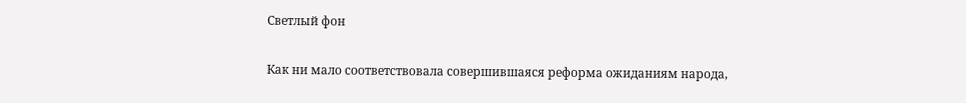Светлый фон

Как ни мало соответствовала совершившаяся реформа ожиданиям народа,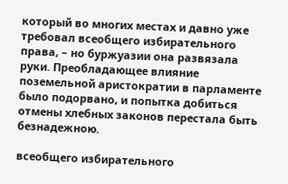который во многих местах и давно уже требовал всеобщего избирательного права, – но буржуазии она развязала руки. Преобладающее влияние поземельной аристократии в парламенте было подорвано, и попытка добиться отмены хлебных законов перестала быть безнадежною.

всеобщего избирательного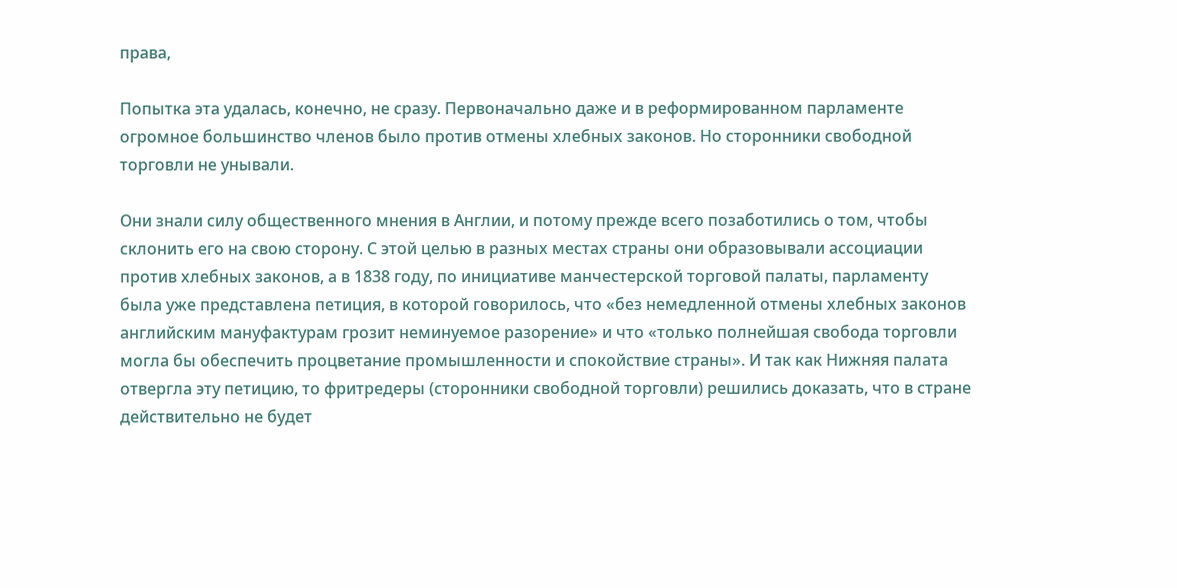права,

Попытка эта удалась, конечно, не сразу. Первоначально даже и в реформированном парламенте огромное большинство членов было против отмены хлебных законов. Но сторонники свободной торговли не унывали.

Они знали силу общественного мнения в Англии, и потому прежде всего позаботились о том, чтобы склонить его на свою сторону. С этой целью в разных местах страны они образовывали ассоциации против хлебных законов, а в 1838 году, по инициативе манчестерской торговой палаты, парламенту была уже представлена петиция, в которой говорилось, что «без немедленной отмены хлебных законов английским мануфактурам грозит неминуемое разорение» и что «только полнейшая свобода торговли могла бы обеспечить процветание промышленности и спокойствие страны». И так как Нижняя палата отвергла эту петицию, то фритредеры (сторонники свободной торговли) решились доказать, что в стране действительно не будет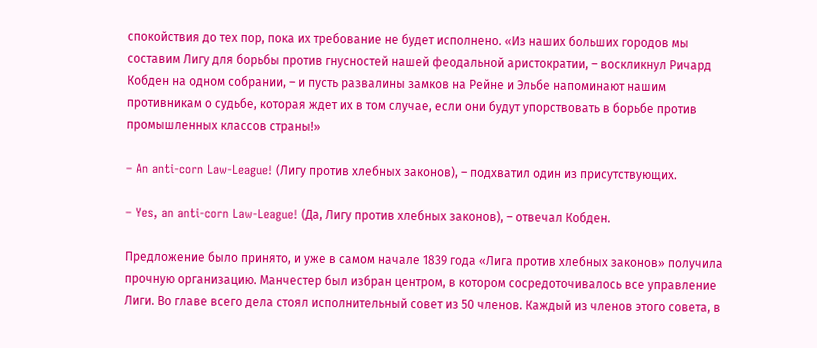спокойствия до тех пор, пока их требование не будет исполнено. «Из наших больших городов мы составим Лигу для борьбы против гнусностей нашей феодальной аристократии, – воскликнул Ричард Кобден на одном собрании, – и пусть развалины замков на Рейне и Эльбе напоминают нашим противникам о судьбе, которая ждет их в том случае, если они будут упорствовать в борьбе против промышленных классов страны!»

– An anti-corn Law-League! (Лигу против хлебных законов), – подхватил один из присутствующих.

– Yes, an anti-corn Law-League! (Да, Лигу против хлебных законов), – отвечал Кобден.

Предложение было принято, и уже в самом начале 1839 года «Лига против хлебных законов» получила прочную организацию. Манчестер был избран центром, в котором сосредоточивалось все управление Лиги. Во главе всего дела стоял исполнительный совет из 50 членов. Каждый из членов этого совета, в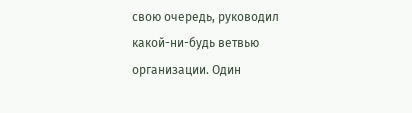свою очередь, руководил какой-ни-будь ветвью организации. Один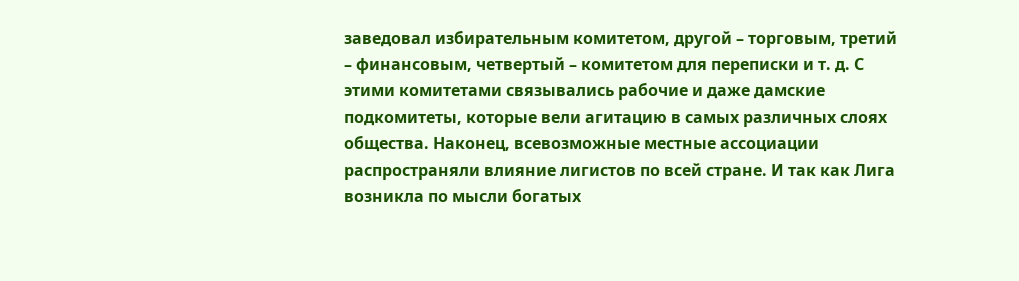заведовал избирательным комитетом, другой – торговым, третий – финансовым, четвертый – комитетом для переписки и т. д. С этими комитетами связывались рабочие и даже дамские подкомитеты, которые вели агитацию в самых различных слоях общества. Наконец, всевозможные местные ассоциации распространяли влияние лигистов по всей стране. И так как Лига возникла по мысли богатых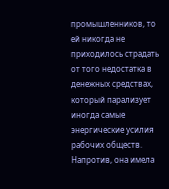промышленников, то ей никогда не приходилось страдать от того недостатка в денежных средствах, который парализует иногда самые энергические усилия рабочих обществ. Напротив, она имела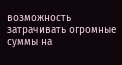возможность затрачивать огромные суммы на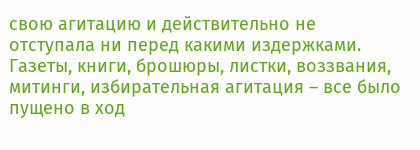свою агитацию и действительно не отступала ни перед какими издержками. Газеты, книги, брошюры, листки, воззвания, митинги, избирательная агитация – все было пущено в ход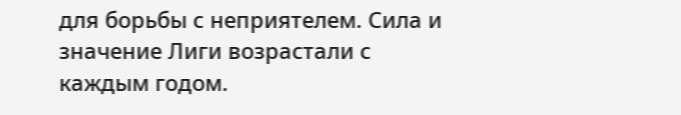для борьбы с неприятелем. Сила и значение Лиги возрастали с каждым годом.